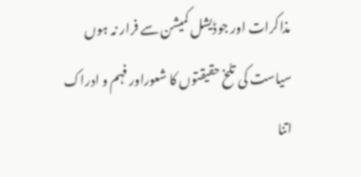مذاکرات اور جوڈیشل کمیشن سے فرار نہ ہوں
سیاست کی تلخ حقیقتوں کا شعوراور فہم و ادراک اتنا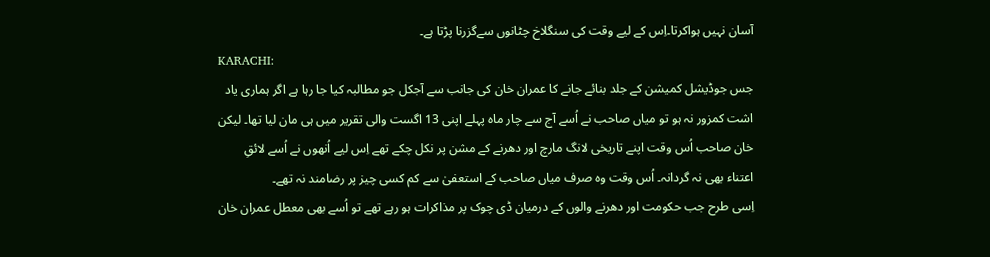آسان نہیں ہواکرتا۔اِس کے لیے وقت کی سنگلاخ چٹانوں سےگزرنا پڑتا ہے۔
KARACHI:
جس جوڈیشل کمیشن کے جلد بنائے جانے کا عمران خان کی جانب سے آجکل جو مطالبہ کیا جا رہا ہے اگر ہماری یاد اشت کمزور نہ ہو تو میاں صاحب نے اُسے آج سے چار ماہ پہلے اپنی 13 اگست والی تقریر میں ہی مان لیا تھا۔ لیکن خان صاحب اُس وقت اپنے تاریخی لانگ مارچ اور دھرنے کے مشن پر نکل چکے تھے اِس لیے اُنھوں نے اُسے لائقِ اعتناء بھی نہ گردانہ۔ اُس وقت وہ صرف میاں صاحب کے استعفیٰ سے کم کسی چیز پر رضامند نہ تھے۔
اِسی طرح جب حکومت اور دھرنے والوں کے درمیان ڈی چوک پر مذاکرات ہو رہے تھے تو اُسے بھی معطل عمران خان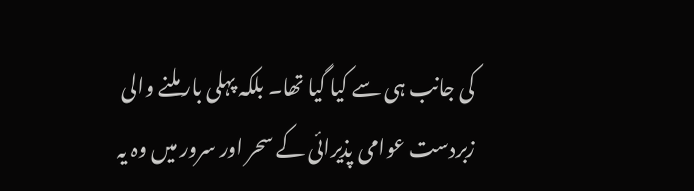کی جانب ہی سے کیا گیا تھا۔ بلکہ پہلی بار ملنے والی زبردست عوامی پذیرائی کے سحر اور سرور میں وہ یہ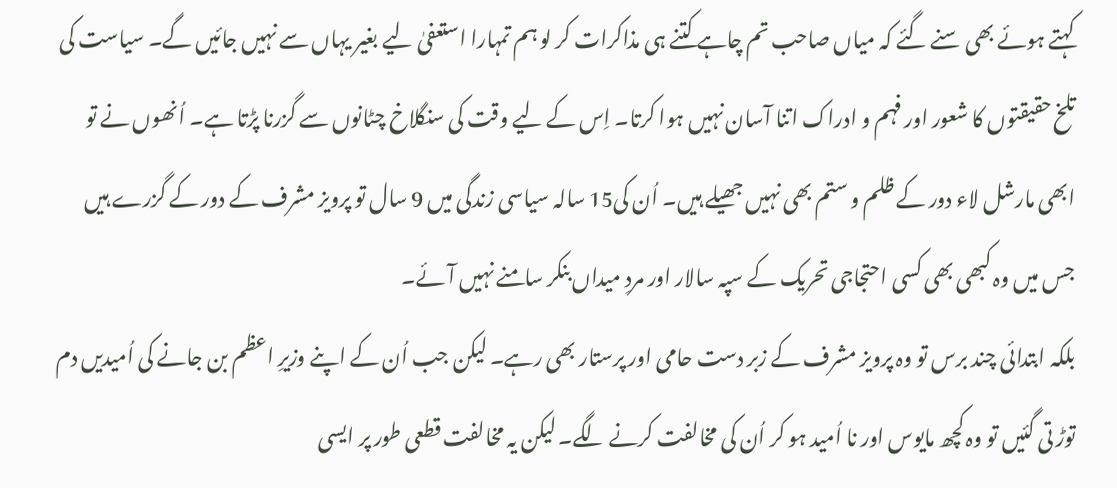کہتے ہوئے بھی سنے گئے کہ میاں صاحب تم چاہے کتنے ہی مذاکرات کر لو ہم تمہارا استعفیٰ لیے بغیر یہاں سے نہیں جائیں گے۔ سیاست کی تلخ حقیقتوں کا شعور اور فہم و ادراک اتنا آسان نہیں ہوا کرتا۔ اِس کے لیے وقت کی سنگلاخ چٹانوں سے گزرنا پڑتا ہے۔ اُنھوں نے تو ابھی مارشل لاء دور کے ظلم و ستم بھی نہیں جھیلے ہیں۔ اُن کی15 سالہ سیاسی زندگی میں 9 سال تو پرویز مشرف کے دور کے گزرے ہیں جس میں وہ کبھی بھی کسی احتجاجی تحریک کے سپہ سالار اور مردِ میداں بنکر سامنے نہیں آئے۔
بلکہ ابتدائی چند برس تو وہ پرویز مشرف کے زبر دست حامی اور پرستار بھی رہے۔ لیکن جب اُن کے اپنے وزیرِ اعظم بن جانے کی اُمیدیں دم توڑ تی گئیں تو وہ کچھ مایوس اور نا اُمید ہو کر اُن کی مخالفت کرنے لگے۔ لیکن یہ مخالفت قطعی طور پر ایسی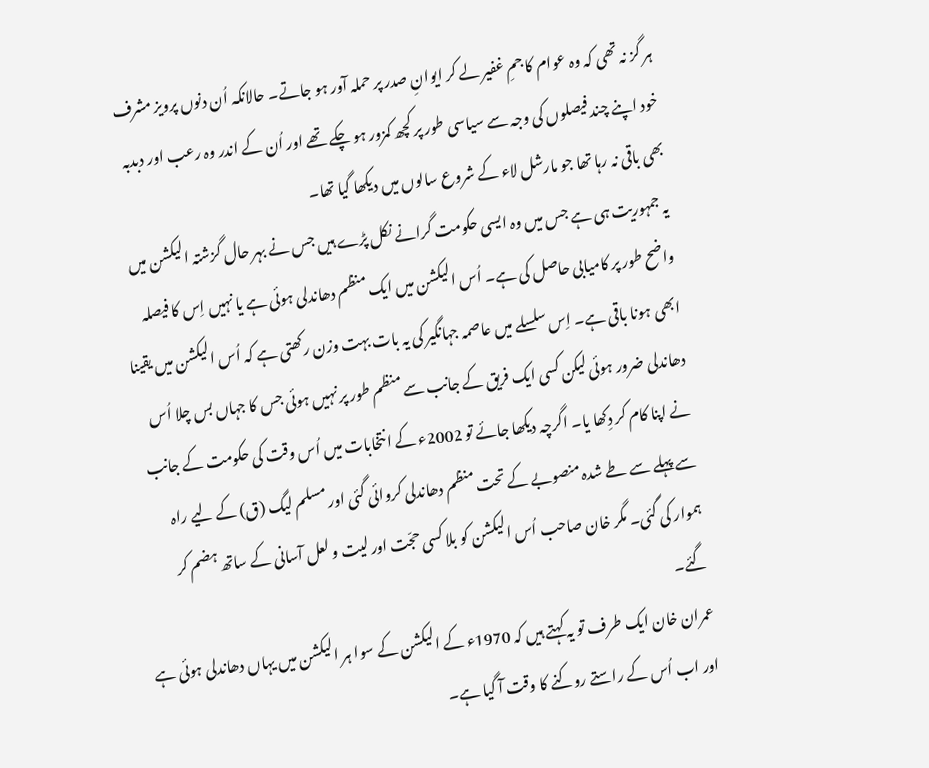ہر گز نہ تھی کہ وہ عوام کا جمِ غفیر لے کر ایوانِ صدر پر حملہ آور ہو جاتے۔ حالانکہ اُن دنوں پرویز مشرف خود اپنے چند فیصلوں کی وجہ سے سیاسی طور پر کچھ کمزور ہو چکے تھے اور اُن کے اندر وہ رعب اور دبدبہ بھی باقی نہ رہا تھا جو مارشل لاء کے شروع سالوں میں دیکھا گیا تھا۔
یہ جمہوریت ہی ہے جس میں وہ ایسی حکومت گرانے نکل پڑے ہیں جس نے بہر حال گزشتہ الیکشن میں واضح طور پر کامیابی حاصل کی ہے۔ اُس الیکشن میں ایک منظم دھاندلی ہوئی ہے یا نہیں اِس کا فیصلہ ابھی ہونا باقی ہے۔ اِس سلسلے میں عاصمہ جہانگیر کی یہ بات بہت وزن رکھتی ہے کہ اُس الیکشن میں یقینا دھاندلی ضرور ہوئی لیکن کسی ایک فریق کے جانب سے منظم طور پر نہیں ہوئی جس کا جہاں بس چلا اُس نے اپنا کام کر دِکھا یا۔ اگرچہ دیکھا جائے تو 2002ء کے انتخابات میں اُس وقت کی حکومت کے جانب سے پہلے سے طے شدہ منصوبے کے تحت منظم دھاندلی کروائی گئی اور مسلم لیگ (ق) کے لیے راہ ہموار کی گئی۔ مگر خان صاحب اُس الیکشن کو بلا کسی حجّت اور لیت و لعل آسانی کے ساتھ ہضم کر گئے۔
عمران خان ایک طرف تو یہ کہتے ہیں کہ 1970ء کے الیکشن کے سوا ہر الیکشن میں یہاں دھاندلی ہوئی ہے اور اب اُس کے راستے روکنے کا وقت آ گیا ہے۔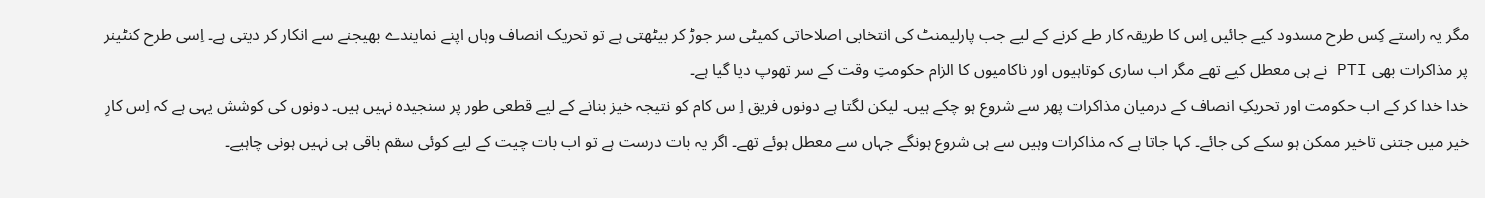مگر یہ راستے کِس طرح مسدود کیے جائیں اِس کا طریقہ کار طے کرنے کے لیے جب پارلیمنٹ کی انتخابی اصلاحاتی کمیٹی سر جوڑ کر بیٹھتی ہے تو تحریک انصاف وہاں اپنے نمایندے بھیجنے سے انکار کر دیتی ہے۔ اِسی طرح کنٹینر پر مذاکرات بھی PTI نے ہی معطل کیے تھے مگر اب ساری کوتاہیوں اور ناکامیوں کا الزام حکومتِ وقت کے سر تھوپ دیا گیا ہے۔
خدا خدا کر کے اب حکومت اور تحریکِ انصاف کے درمیان مذاکرات پھر سے شروع ہو چکے ہیں۔ لیکن لگتا ہے دونوں فریق اِ س کام کو نتیجہ خیز بنانے کے لیے قطعی طور پر سنجیدہ نہیں ہیں۔ دونوں کی کوشش یہی ہے کہ اِس کارِ خیر میں جتنی تاخیر ممکن ہو سکے کی جائے۔ کہا جاتا ہے کہ مذاکرات وہیں سے ہی شروع ہونگے جہاں سے معطل ہوئے تھے۔ اگر یہ بات درست ہے تو اب بات چیت کے لیے کوئی سقم باقی ہی نہیں ہونی چاہیے۔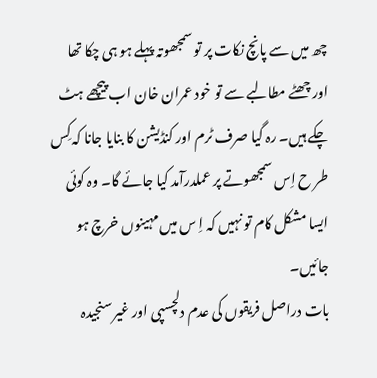چھ میں سے پانچ نکات پر تو سمجھوتہ پہلے ہو ہی چکا تھا اور چھٹے مطالبے سے تو خود عمران خان اب پیچھے ہٹ چکے ہیں۔ رہ گیا صرف ٹرم اور کنڈیشن کا بنایا جانا کہ کِس طر ح اِس سمجھوتے پر عملدرآمد کیا جائے گا۔ وہ کوئی ایسا مشکل کام تو نہیں کہ اِ س میں مہینوں خرچ ہو جائیں۔
بات دراصل فریقوں کی عدم دلچسپی اور غیر سنجیدہ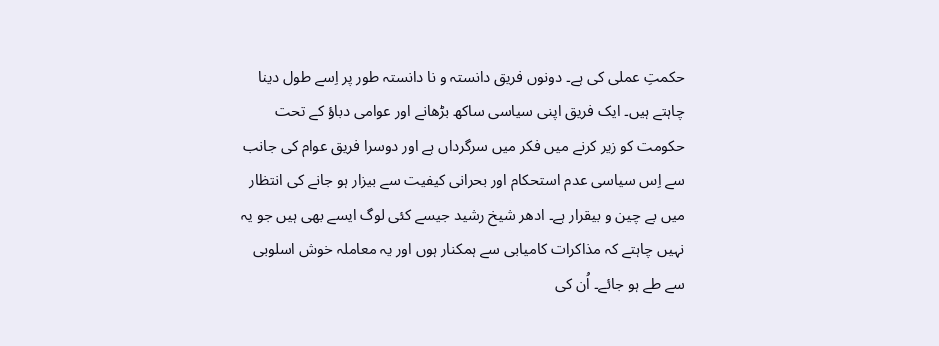حکمتِ عملی کی ہے۔ دونوں فریق دانستہ و نا دانستہ طور پر اِسے طول دینا چاہتے ہیں۔ ایک فریق اپنی سیاسی ساکھ بڑھانے اور عوامی دباؤ کے تحت حکومت کو زیر کرنے میں فکر میں سرگرداں ہے اور دوسرا فریق عوام کی جانب سے اِس سیاسی عدم استحکام اور بحرانی کیفیت سے بیزار ہو جانے کی انتظار میں بے چین و بیقرار ہے۔ ادھر شیخ رشید جیسے کئی لوگ ایسے بھی ہیں جو یہ نہیں چاہتے کہ مذاکرات کامیابی سے ہمکنار ہوں اور یہ معاملہ خوش اسلوبی سے طے ہو جائے۔ اُن کی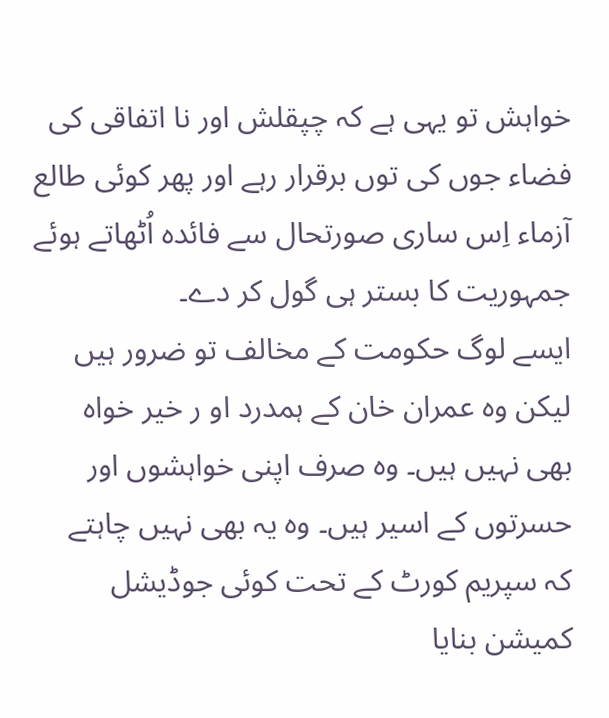خواہش تو یہی ہے کہ چپقلش اور نا اتفاقی کی فضاء جوں کی توں برقرار رہے اور پھر کوئی طالع آزماء اِس ساری صورتحال سے فائدہ اُٹھاتے ہوئے جمہوریت کا بستر ہی گول کر دے۔
ایسے لوگ حکومت کے مخالف تو ضرور ہیں لیکن وہ عمران خان کے ہمدرد او ر خیر خواہ بھی نہیں ہیں۔ وہ صرف اپنی خواہشوں اور حسرتوں کے اسیر ہیں۔ وہ یہ بھی نہیں چاہتے کہ سپریم کورٹ کے تحت کوئی جوڈیشل کمیشن بنایا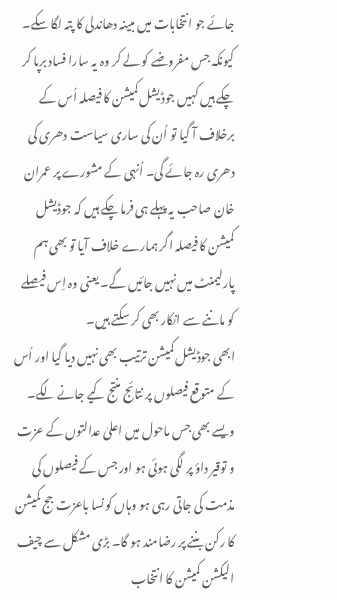جائے جو انتخابات میں مبینہ دھاندلی کا پتہ لگا سکے۔ کیونکہ جس مفروضے کو لے کر وہ یہ سارا فساد برپا کر چکے ہیں کہیں جوڈیشل کمیشن کا فیصلہ اُس کے برخلاف آ گیا تو اُن کی ساری سیاست دھری کی دھری رہ جائے گی۔ اُنہی کے مشورے پر عمران خان صاحب یہ پہلے ہی فرما چکے ہیں کہ جوڈیشل کمیشن کا فیصلہ اگر ہمارے خلاف آیا تو بھی ہم پارلیمنٹ میں نہیں جائیں گے۔ یعنی وہ اِس فیصلے کو ماننے سے انکار بھی کر سکتے ہیں۔
ابھی جوڈیشل کمیشن ترتیب بھی نہیں دیا گیا اور اُس کے متوقع فیصلوں پر نتائج منتج کیے جانے لگے۔ ویسے بھی جس ماحول میں اعلیٰ عدالتوں کے عزت و توقیر داؤ پر لگی ہوئی ہو اور جس کے فیصلوں کی مذمت کی جاتی رہی ہو وہاں کونسا باعزت جج کمیشن کا رکن بننے پر رضامند ہو گا۔ بڑی مشکل سے چیف الیکشن کمیشن کا انتخاب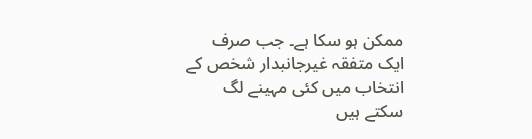ممکن ہو سکا ہے۔ جب صرف ایک متفقہ غیرجانبدار شخص کے انتخاب میں کئی مہینے لگ سکتے ہیں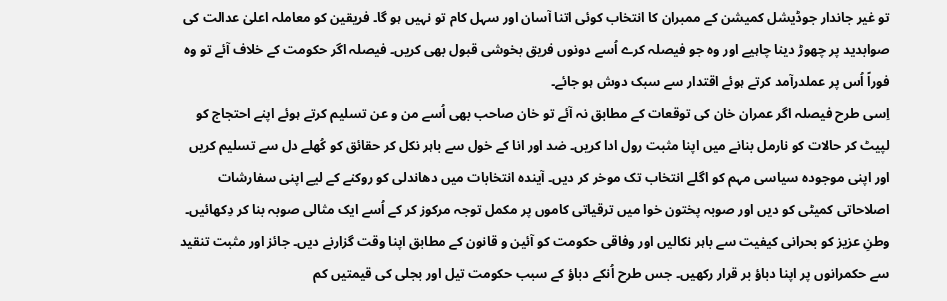تو غیر جاندار جوڈیشل کمیشن کے ممبران کا انتخاب کوئی اتنا آسان اور سہل کام تو نہیں ہو گا۔ فریقین کو معاملہ اعلیٰ عدالت کی صوابدید پر چھوڑ دینا چاہیے اور وہ جو فیصلہ کرے اُسے دونوں فریق بخوشی قبول بھی کریں۔ فیصلہ اگر حکومت کے خلاف آئے تو وہ فوراً اُس پر عملدرآمد کرتے ہوئے اقتدار سے سبک دوش ہو جائے۔
اِسی طرح فیصلہ اگر عمران خان کی توقعات کے مطابق نہ آئے تو خان صاحب بھی اُسے من و عن تسلیم کرتے ہوئے اپنے احتجاج کو لپیٹ کر حالات کو نارمل بنانے میں اپنا مثبت رول ادا کریں۔ ضد اور انا کے خول سے باہر نکل کر حقائق کو کُھلے دل سے تسلیم کریں اور اپنی موجودہ سیاسی مہم کو اگلے انتخاب تک موخر کر دیں۔ آیندہ انتخابات میں دھاندلی کو روکنے کے لیے اپنی سفارشات اصلاحاتی کمیٹی کو دیں اور صوبہ پختون خوا میں ترقیاتی کاموں پر مکمل توجہ مرکوز کر کے اُسے ایک مثالی صوبہ بنا کر دِکھائیں۔
وطنِ عزیز کو بحرانی کیفیت سے باہر نکالیں اور وفاقی حکومت کو آئین و قانون کے مطابق اپنا وقت گزارنے دیں۔ جائز اور مثبت تنقید سے حکمرانوں پر اپنا دباؤ بر قرار رکھیں۔ جس طرح اُنکے دباؤ کے سبب حکومت تیل اور بجلی کی قیمتیں کم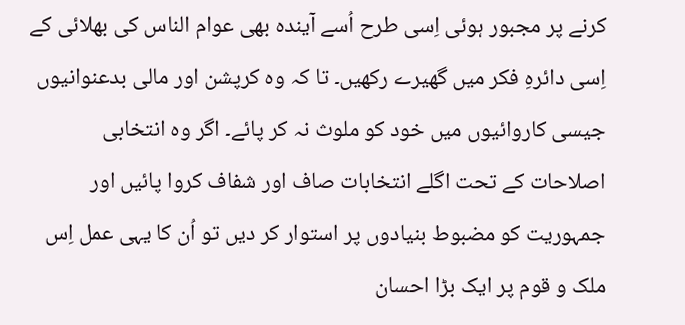کرنے پر مجبور ہوئی اِسی طرح اُسے آیندہ بھی عوام الناس کی بھلائی کے اِسی دائرہِ فکر میں گھیرے رکھیں۔ تا کہ وہ کرپشن اور مالی بدعنوانیوں جیسی کاروائیوں میں خود کو ملوث نہ کر پائے۔ اگر وہ انتخابی اصلاحات کے تحت اگلے انتخابات صاف اور شفاف کروا پائیں اور جمہوریت کو مضبوط بنیادوں پر استوار کر دیں تو اُن کا یہی عمل اِس ملک و قوم پر ایک بڑا احسان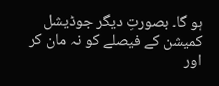ہو گا۔ بصورتِ دیگر جوڈیشل کمیشن کے فیصلے کو نہ مان کر اور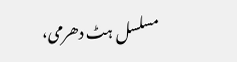مسلسل ہٹ دھرمی،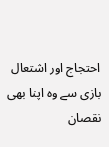احتجاج اور اشتعال بازی سے وہ اپنا بھی نقصان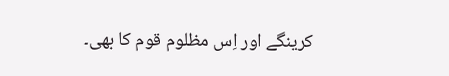کرینگے اور اِس مظلوم قوم کا بھی۔